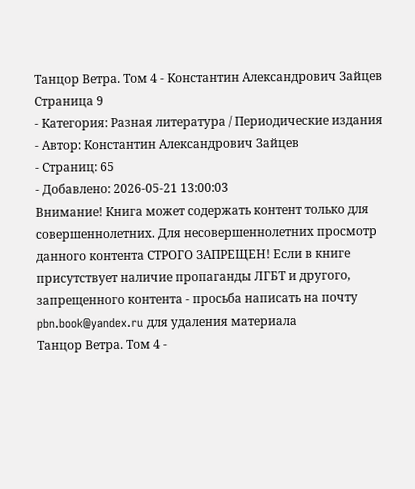Танцор Ветра. Том 4 - Константин Александрович Зайцев Страница 9
- Категория: Разная литература / Периодические издания
- Автор: Константин Александрович Зайцев
- Страниц: 65
- Добавлено: 2026-05-21 13:00:03
Внимание! Книга может содержать контент только для совершеннолетних. Для несовершеннолетних просмотр данного контента СТРОГО ЗАПРЕЩЕН! Если в книге присутствует наличие пропаганды ЛГБТ и другого, запрещенного контента - просьба написать на почту pbn.book@yandex.ru для удаления материала
Танцор Ветра. Том 4 -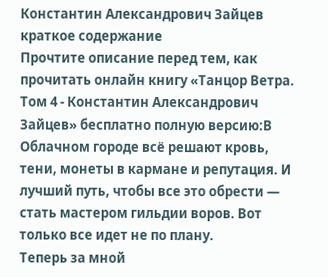Константин Александрович Зайцев краткое содержание
Прочтите описание перед тем, как прочитать онлайн книгу «Танцор Ветра. Том 4 - Константин Александрович Зайцев» бесплатно полную версию:В Облачном городе всё решают кровь, тени, монеты в кармане и репутация. И лучший путь, чтобы все это обрести — стать мастером гильдии воров. Вот только все идет не по плану.
Теперь за мной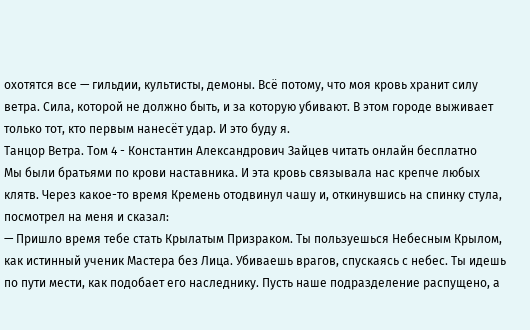охотятся все — гильдии, культисты, демоны. Всё потому, что моя кровь хранит силу ветра. Сила, которой не должно быть, и за которую убивают. В этом городе выживает только тот, кто первым нанесёт удар. И это буду я.
Танцор Ветра. Том 4 - Константин Александрович Зайцев читать онлайн бесплатно
Мы были братьями по крови наставника. И эта кровь связывала нас крепче любых клятв. Через какое-то время Кремень отодвинул чашу и, откинувшись на спинку стула, посмотрел на меня и сказал:
— Пришло время тебе стать Крылатым Призраком. Ты пользуешься Небесным Крылом, как истинный ученик Мастера без Лица. Убиваешь врагов, спускаясь с небес. Ты идешь по пути мести, как подобает его наследнику. Пусть наше подразделение распущено, а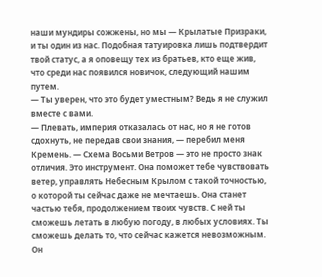наши мундиры сожжены, но мы — Крылатые Призраки, и ты один из нас. Подобная татуировка лишь подтвердит твой статус, а я оповещу тех из братьев, кто еще жив, что среди нас появился новичок, следующий нашим путем.
— Ты уверен, что это будет уместным? Ведь я не служил вместе с вами.
— Плевать, империя отказалась от нас, но я не готов сдохнуть, не передав свои знания, — перебил меня Кремень. — Схема Восьми Ветров — это не просто знак отличия. Это инструмент. Она поможет тебе чувствовать ветер, управлять Небесным Крылом с такой точностью, о которой ты сейчас даже не мечтаешь. Она станет частью тебя, продолжением твоих чувств. С ней ты сможешь летать в любую погоду, в любых условиях. Ты сможешь делать то, что сейчас кажется невозможным.
Он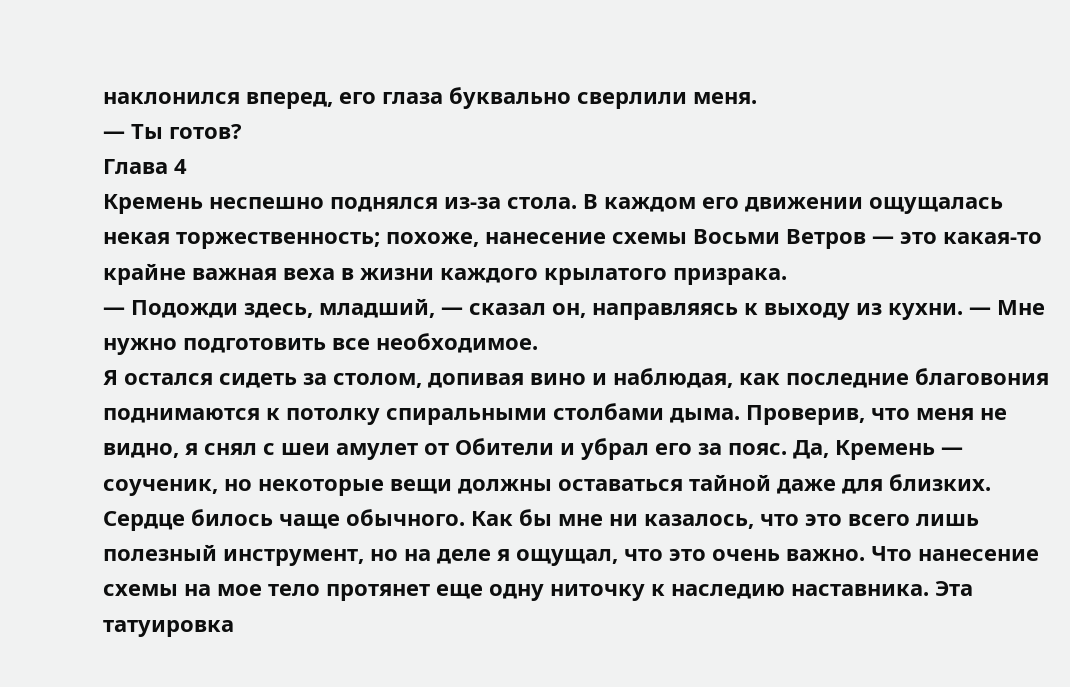наклонился вперед, его глаза буквально сверлили меня.
— Ты готов?
Глава 4
Кремень неспешно поднялся из-за стола. В каждом его движении ощущалась некая торжественность; похоже, нанесение схемы Восьми Ветров — это какая-то крайне важная веха в жизни каждого крылатого призрака.
— Подожди здесь, младший, — сказал он, направляясь к выходу из кухни. — Мне нужно подготовить все необходимое.
Я остался сидеть за столом, допивая вино и наблюдая, как последние благовония поднимаются к потолку спиральными столбами дыма. Проверив, что меня не видно, я снял с шеи амулет от Обители и убрал его за пояс. Да, Кремень — соученик, но некоторые вещи должны оставаться тайной даже для близких.
Сердце билось чаще обычного. Как бы мне ни казалось, что это всего лишь полезный инструмент, но на деле я ощущал, что это очень важно. Что нанесение схемы на мое тело протянет еще одну ниточку к наследию наставника. Эта татуировка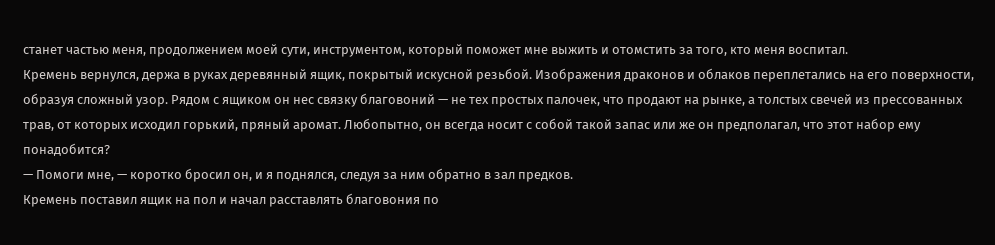станет частью меня, продолжением моей сути, инструментом, который поможет мне выжить и отомстить за того, кто меня воспитал.
Кремень вернулся, держа в руках деревянный ящик, покрытый искусной резьбой. Изображения драконов и облаков переплетались на его поверхности, образуя сложный узор. Рядом с ящиком он нес связку благовоний — не тех простых палочек, что продают на рынке, а толстых свечей из прессованных трав, от которых исходил горький, пряный аромат. Любопытно, он всегда носит с собой такой запас или же он предполагал, что этот набор ему понадобится?
— Помоги мне, — коротко бросил он, и я поднялся, следуя за ним обратно в зал предков.
Кремень поставил ящик на пол и начал расставлять благовония по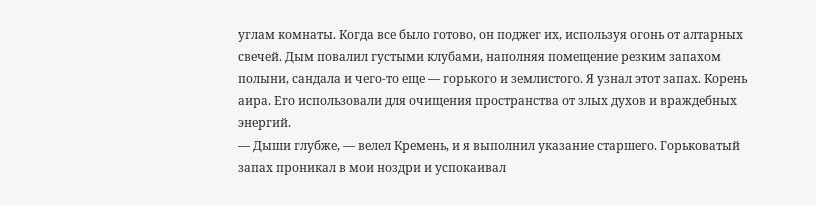углам комнаты. Когда все было готово, он поджег их, используя огонь от алтарных свечей. Дым повалил густыми клубами, наполняя помещение резким запахом полыни, сандала и чего-то еще — горького и землистого. Я узнал этот запах. Корень аира. Его использовали для очищения пространства от злых духов и враждебных энергий.
— Дыши глубже, — велел Кремень, и я выполнил указание старшего. Горьковатый запах проникал в мои ноздри и успокаивал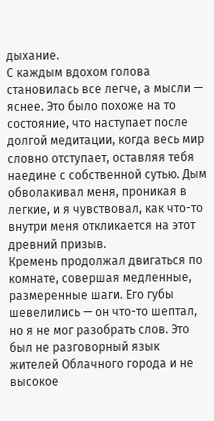дыхание.
С каждым вдохом голова становилась все легче, а мысли — яснее. Это было похоже на то состояние, что наступает после долгой медитации, когда весь мир словно отступает, оставляя тебя наедине с собственной сутью. Дым обволакивал меня, проникая в легкие, и я чувствовал, как что-то внутри меня откликается на этот древний призыв.
Кремень продолжал двигаться по комнате, совершая медленные, размеренные шаги. Его губы шевелились — он что-то шептал, но я не мог разобрать слов. Это был не разговорный язык жителей Облачного города и не высокое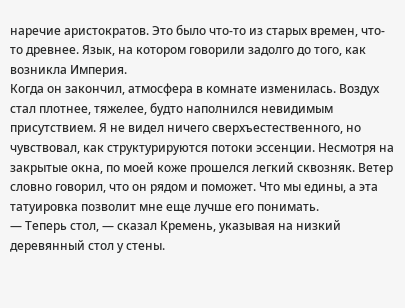наречие аристократов. Это было что-то из старых времен, что-то древнее. Язык, на котором говорили задолго до того, как возникла Империя.
Когда он закончил, атмосфера в комнате изменилась. Воздух стал плотнее, тяжелее, будто наполнился невидимым присутствием. Я не видел ничего сверхъестественного, но чувствовал, как структурируются потоки эссенции. Несмотря на закрытые окна, по моей коже прошелся легкий сквозняк. Ветер словно говорил, что он рядом и поможет. Что мы едины, а эта татуировка позволит мне еще лучше его понимать.
— Теперь стол, — сказал Кремень, указывая на низкий деревянный стол у стены.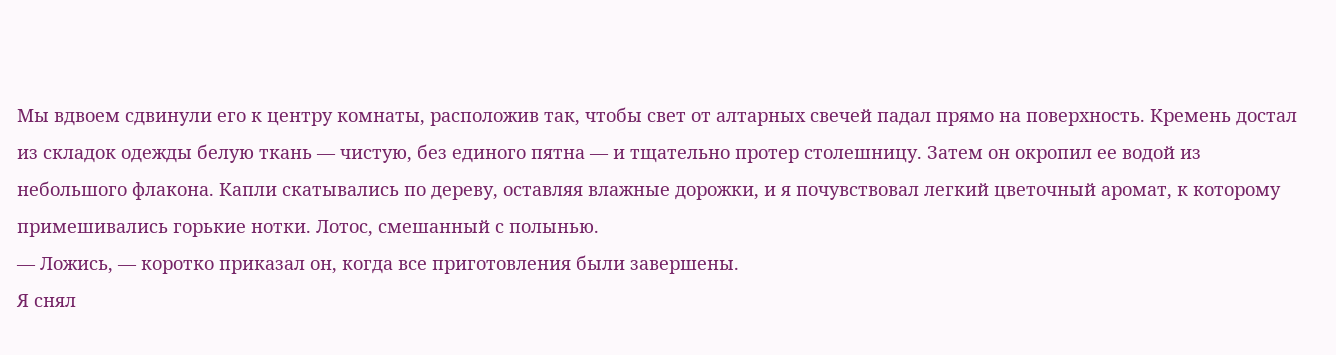Мы вдвоем сдвинули его к центру комнаты, расположив так, чтобы свет от алтарных свечей падал прямо на поверхность. Кремень достал из складок одежды белую ткань — чистую, без единого пятна — и тщательно протер столешницу. Затем он окропил ее водой из небольшого флакона. Капли скатывались по дереву, оставляя влажные дорожки, и я почувствовал легкий цветочный аромат, к которому примешивались горькие нотки. Лотос, смешанный с полынью.
— Ложись, — коротко приказал он, когда все приготовления были завершены.
Я снял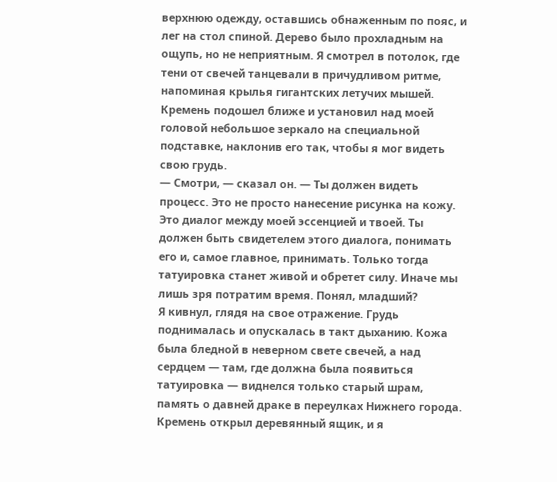верхнюю одежду, оставшись обнаженным по пояс, и лег на стол спиной. Дерево было прохладным на ощупь, но не неприятным. Я смотрел в потолок, где тени от свечей танцевали в причудливом ритме, напоминая крылья гигантских летучих мышей.
Кремень подошел ближе и установил над моей головой небольшое зеркало на специальной подставке, наклонив его так, чтобы я мог видеть свою грудь.
— Смотри, — сказал он. — Ты должен видеть процесс. Это не просто нанесение рисунка на кожу. Это диалог между моей эссенцией и твоей. Ты должен быть свидетелем этого диалога, понимать его и, самое главное, принимать. Только тогда татуировка станет живой и обретет силу. Иначе мы лишь зря потратим время. Понял, младший?
Я кивнул, глядя на свое отражение. Грудь поднималась и опускалась в такт дыханию. Кожа была бледной в неверном свете свечей, а над сердцем — там, где должна была появиться татуировка — виднелся только старый шрам, память о давней драке в переулках Нижнего города.
Кремень открыл деревянный ящик, и я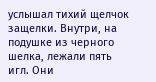услышал тихий щелчок защелки. Внутри, на подушке из черного шелка, лежали пять игл. Они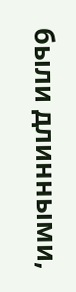были длинными,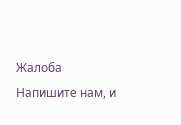Жалоба
Напишите нам, и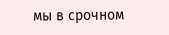мы в срочном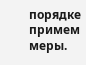порядке примем меры.